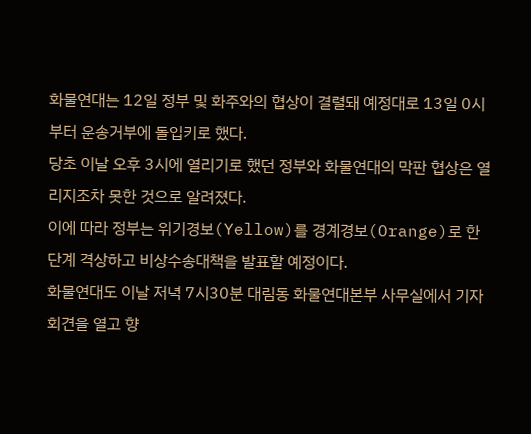화물연대는 12일 정부 및 화주와의 협상이 결렬돼 예정대로 13일 0시부터 운송거부에 돌입키로 했다.
당초 이날 오후 3시에 열리기로 했던 정부와 화물연대의 막판 협상은 열리지조차 못한 것으로 알려졌다.
이에 따라 정부는 위기경보(Yellow)를 경계경보(Orange)로 한 단계 격상하고 비상수송대책을 발표할 예정이다.
화물연대도 이날 저녁 7시30분 대림동 화물연대본부 사무실에서 기자회견을 열고 향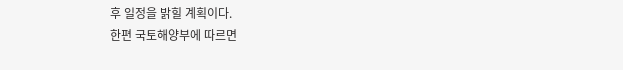후 일정을 밝힐 계획이다.
한편 국토해양부에 따르면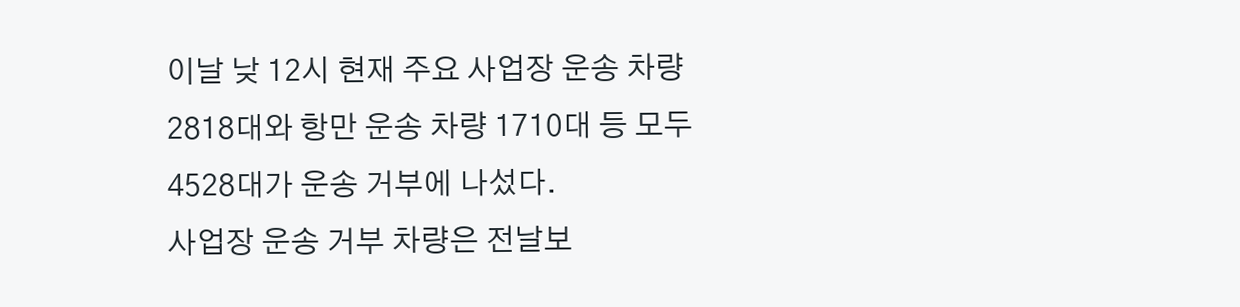이날 낮 12시 현재 주요 사업장 운송 차량 2818대와 항만 운송 차량 1710대 등 모두 4528대가 운송 거부에 나섰다.
사업장 운송 거부 차량은 전날보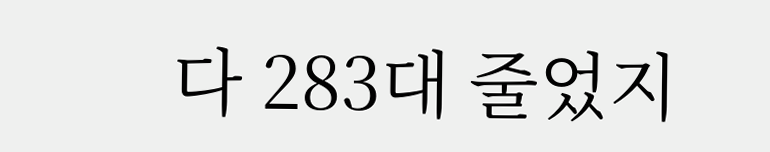다 283대 줄었지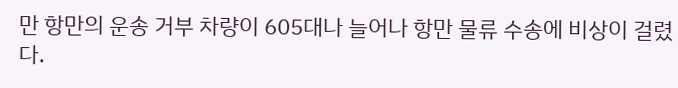만 항만의 운송 거부 차량이 605대나 늘어나 항만 물류 수송에 비상이 걸렸다.